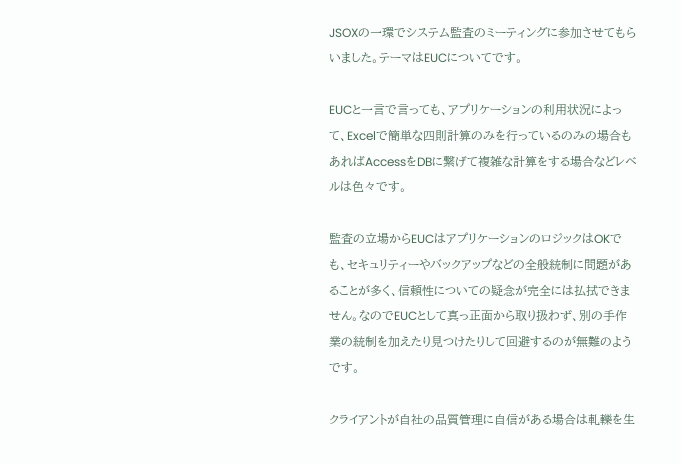JSOXの一環でシステム監査のミーティングに参加させてもらいました。テーマはEUCについてです。

EUCと一言で言っても、アプリケーションの利用状況によって、Excelで簡単な四則計算のみを行っているのみの場合もあればAccessをDBに繋げて複雑な計算をする場合などレベルは色々です。

監査の立場からEUCはアプリケーションのロジックはOKでも、セキュリティーやバックアップなどの全般統制に問題があることが多く、信頼性についての疑念が完全には払拭できません。なのでEUCとして真っ正面から取り扱わず、別の手作業の統制を加えたり見つけたりして回避するのが無難のようです。

クライアントが自社の品質管理に自信がある場合は軋轢を生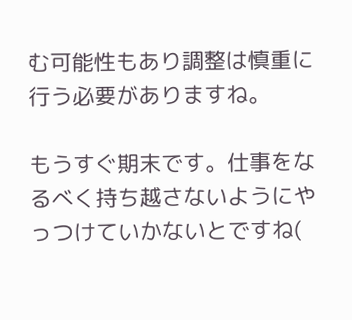む可能性もあり調整は慎重に行う必要がありますね。

もうすぐ期末です。仕事をなるべく持ち越さないようにやっつけていかないとですね(